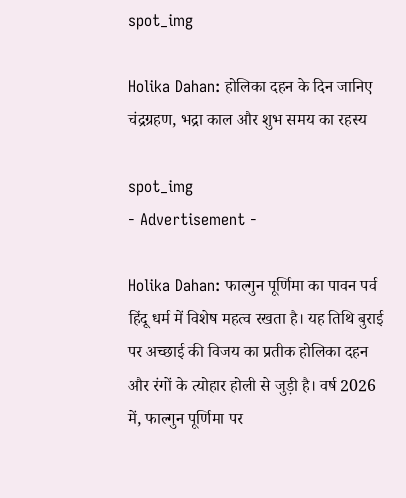spot_img

Holika Dahan: होलिका दहन के दिन जानिए चंद्रग्रहण, भद्रा काल और शुभ समय का रहस्य

spot_img
- Advertisement -

Holika Dahan: फाल्गुन पूर्णिमा का पावन पर्व हिंदू धर्म में विशेष महत्व रखता है। यह तिथि बुराई पर अच्छाई की विजय का प्रतीक होलिका दहन और रंगों के त्योहार होली से जुड़ी है। वर्ष 2026 में, फाल्गुन पूर्णिमा पर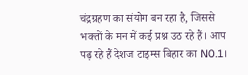चंद्रग्रहण का संयोग बन रहा है, जिससे भक्तों के मन में कई प्रश्न उठ रहे हैं। आप पढ़ रहे हैं देशज टाइम्स बिहार का N0.1।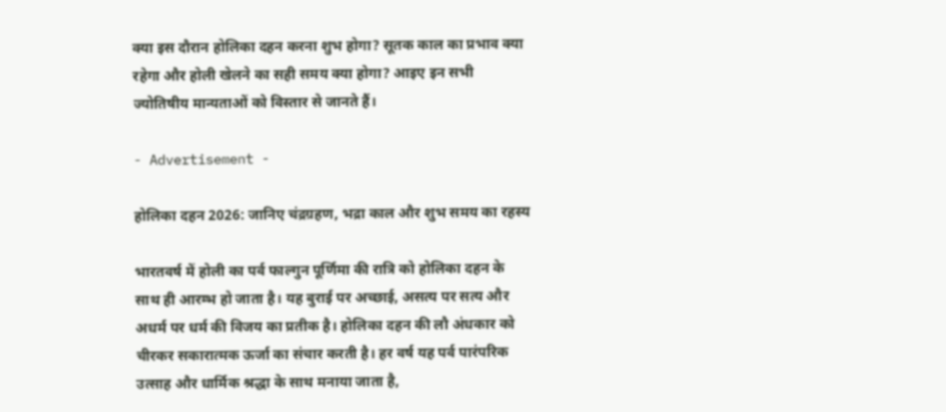क्या इस दौरान होलिका दहन करना शुभ होगा? सूतक काल का प्रभाव क्या रहेगा और होली खेलने का सही समय क्या होगा? आइए इन सभी ज्योतिषीय मान्यताओं को विस्तार से जानते हैं।

- Advertisement -

होलिका दहन 2026: जानिए चंद्रग्रहण, भद्रा काल और शुभ समय का रहस्य

भारतवर्ष में होली का पर्व फाल्गुन पूर्णिमा की रात्रि को होलिका दहन के साथ ही आरम्भ हो जाता है। यह बुराई पर अच्छाई, असत्य पर सत्य और अधर्म पर धर्म की विजय का प्रतीक है। होलिका दहन की लौ अंधकार को चीरकर सकारात्मक ऊर्जा का संचार करती है। हर वर्ष यह पर्व पारंपरिक उत्साह और धार्मिक श्रद्धा के साथ मनाया जाता है,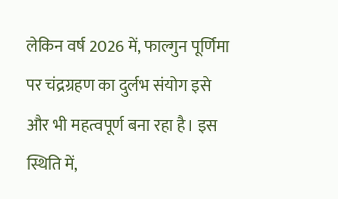लेकिन वर्ष 2026 में, फाल्गुन पूर्णिमा पर चंद्रग्रहण का दुर्लभ संयोग इसे और भी महत्वपूर्ण बना रहा है। इस स्थिति में,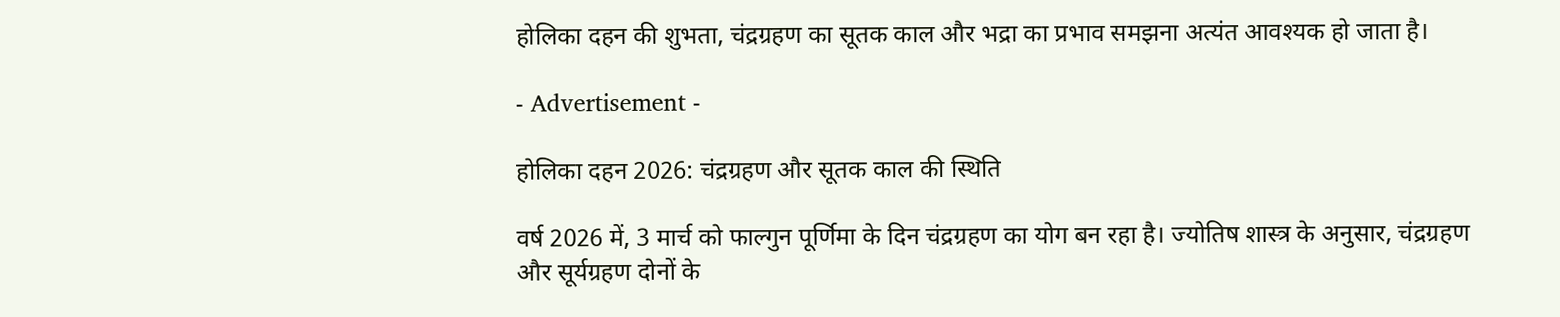होलिका दहन की शुभता, चंद्रग्रहण का सूतक काल और भद्रा का प्रभाव समझना अत्यंत आवश्यक हो जाता है।

- Advertisement -

होलिका दहन 2026: चंद्रग्रहण और सूतक काल की स्थिति

वर्ष 2026 में, 3 मार्च को फाल्गुन पूर्णिमा के दिन चंद्रग्रहण का योग बन रहा है। ज्योतिष शास्त्र के अनुसार, चंद्रग्रहण और सूर्यग्रहण दोनों के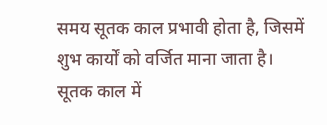समय सूतक काल प्रभावी होता है, जिसमें शुभ कार्यों को वर्जित माना जाता है। सूतक काल में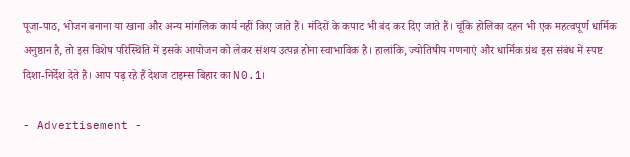पूजा-पाठ, भोजन बनाना या खाना और अन्य मांगलिक कार्य नहीं किए जाते हैं। मंदिरों के कपाट भी बंद कर दिए जाते हैं। चूंकि होलिका दहन भी एक महत्वपूर्ण धार्मिक अनुष्ठान है, तो इस विशेष परिस्थिति में इसके आयोजन को लेकर संशय उत्पन्न होना स्वाभाविक है। हालांकि, ज्योतिषीय गणनाएं और धार्मिक ग्रंथ इस संबंध में स्पष्ट दिशा-निर्देश देते हैं। आप पढ़ रहे हैं देशज टाइम्स बिहार का N0.1।

- Advertisement -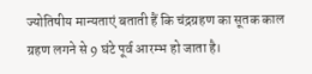ज्योतिषीय मान्यताएं बताती हैं कि चंद्रग्रहण का सूतक काल ग्रहण लगने से 9 घंटे पूर्व आरम्भ हो जाता है।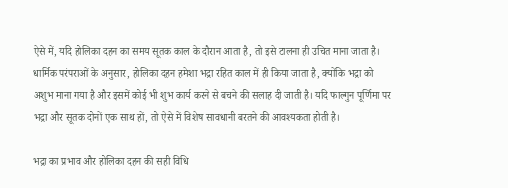ऐसे में, यदि होलिका दहन का समय सूतक काल के दौरान आता है, तो इसे टालना ही उचित माना जाता है। धार्मिक परंपराओं के अनुसार, होलिका दहन हमेशा भद्रा रहित काल में ही किया जाता है, क्योंकि भद्रा को अशुभ माना गया है और इसमें कोई भी शुभ कार्य करने से बचने की सलाह दी जाती है। यदि फाल्गुन पूर्णिमा पर भद्रा और सूतक दोनों एक साथ हों, तो ऐसे में विशेष सावधानी बरतने की आवश्यकता होती है।

भद्रा का प्रभाव और होलिका दहन की सही विधि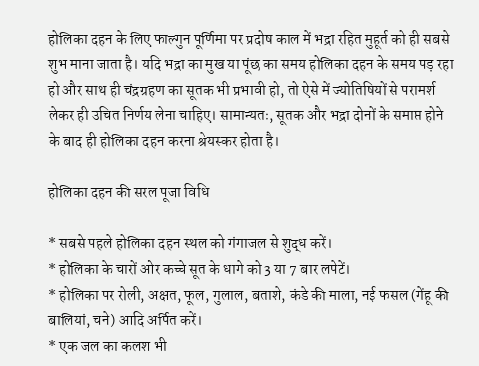होलिका दहन के लिए फाल्गुन पूर्णिमा पर प्रदोष काल में भद्रा रहित मुहूर्त को ही सबसे शुभ माना जाता है। यदि भद्रा का मुख या पूंछ का समय होलिका दहन के समय पड़ रहा हो और साथ ही चंद्रग्रहण का सूतक भी प्रभावी हो, तो ऐसे में ज्योतिषियों से परामर्श लेकर ही उचित निर्णय लेना चाहिए। सामान्यतः, सूतक और भद्रा दोनों के समाप्त होने के बाद ही होलिका दहन करना श्रेयस्कर होता है।

होलिका दहन की सरल पूजा विधि

* सबसे पहले होलिका दहन स्थल को गंगाजल से शुद्ध करें।
* होलिका के चारों ओर कच्चे सूत के धागे को 3 या 7 बार लपेटें।
* होलिका पर रोली, अक्षत, फूल, गुलाल, बताशे, कंडे की माला, नई फसल (गेंहू की बालियां, चने) आदि अर्पित करें।
* एक जल का कलश भी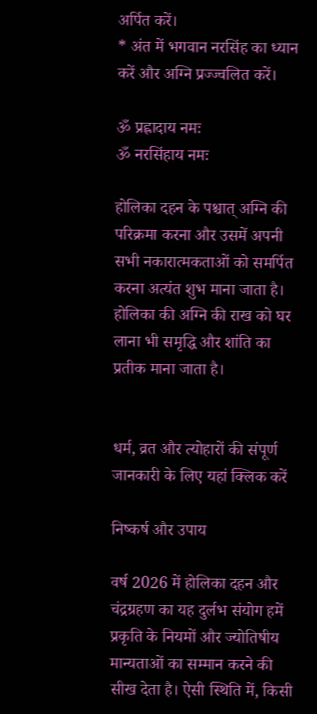अर्पित करें।
* अंत में भगवान नरसिंह का ध्यान करें और अग्नि प्रज्ज्वलित करें।

ॐ प्रह्लादाय नमः
ॐ नरसिंहाय नमः

होलिका दहन के पश्चात् अग्नि की परिक्रमा करना और उसमें अपनी सभी नकारात्मकताओं को समर्पित करना अत्यंत शुभ माना जाता है। होलिका की अग्नि की राख को घर लाना भी समृद्धि और शांति का प्रतीक माना जाता है।


धर्म, व्रत और त्योहारों की संपूर्ण जानकारी के लिए यहां क्लिक करें

निष्कर्ष और उपाय

वर्ष 2026 में होलिका दहन और चंद्रग्रहण का यह दुर्लभ संयोग हमें प्रकृति के नियमों और ज्योतिषीय मान्यताओं का सम्मान करने की सीख देता है। ऐसी स्थिति में, किसी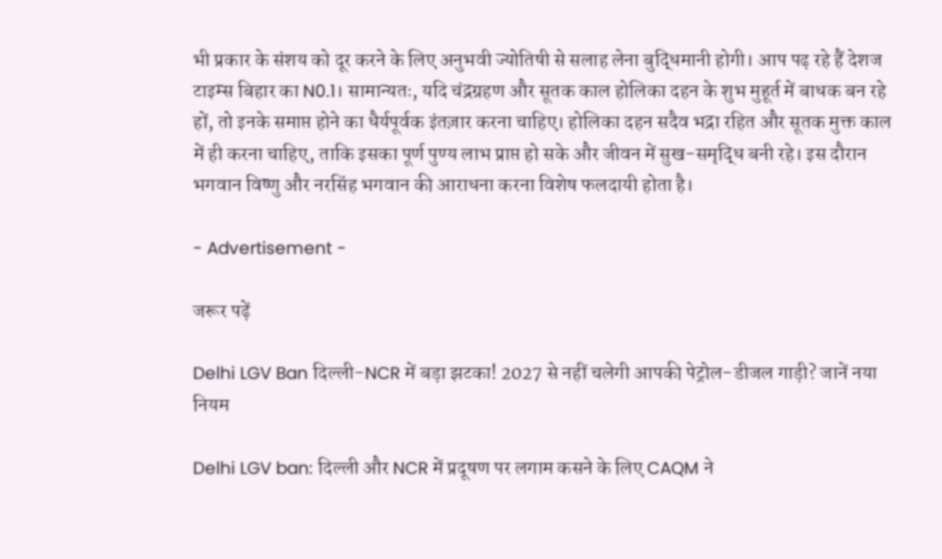भी प्रकार के संशय को दूर करने के लिए अनुभवी ज्योतिषी से सलाह लेना बुद्धिमानी होगी। आप पढ़ रहे हैं देशज टाइम्स बिहार का N0.1। सामान्यतः, यदि चंद्रग्रहण और सूतक काल होलिका दहन के शुभ मुहूर्त में बाधक बन रहे हों, तो इनके समाप्त होने का धैर्यपूर्वक इंतज़ार करना चाहिए। होलिका दहन सदैव भद्रा रहित और सूतक मुक्त काल में ही करना चाहिए, ताकि इसका पूर्ण पुण्य लाभ प्राप्त हो सके और जीवन में सुख-समृद्धि बनी रहे। इस दौरान भगवान विष्णु और नरसिंह भगवान की आराधना करना विशेष फलदायी होता है।

- Advertisement -

जरूर पढ़ें

Delhi LGV Ban दिल्ली-NCR में बड़ा झटका! 2027 से नहीं चलेगी आपकी पेट्रोल-डीजल गाड़ी? जानें नया नियम

Delhi LGV ban: दिल्ली और NCR में प्रदूषण पर लगाम कसने के लिए CAQM ने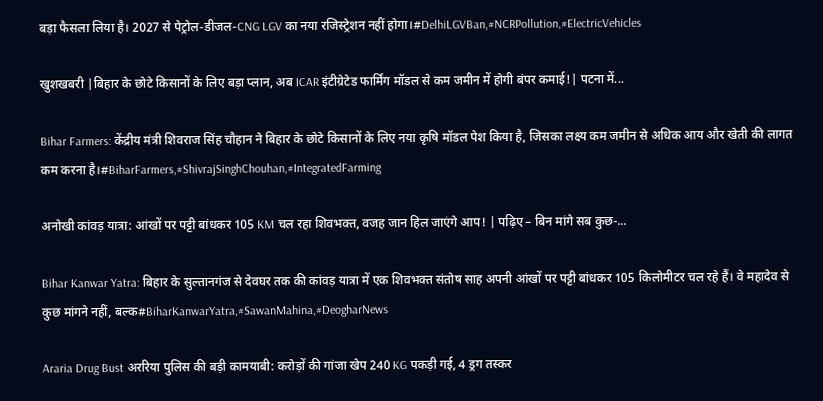बड़ा फैसला लिया है। 2027 से पेट्रोल-डीजल-CNG LGV का नया रजिस्ट्रेशन नहीं होगा।#DelhiLGVBan,#NCRPollution,#ElectricVehicles

खुशखबरी |बिहार के छोटे किसानों के लिए बड़ा प्लान, अब ICAR इंटीग्रेटेड फार्मिंग मॉडल से कम जमीन में होगी बंपर कमाई!| पटना में...

Bihar Farmers: केंद्रीय मंत्री शिवराज सिंह चौहान ने बिहार के छोटे किसानों के लिए नया कृषि मॉडल पेश किया है, जिसका लक्ष्य कम जमीन से अधिक आय और खेती की लागत कम करना है।#BiharFarmers,#ShivrajSinghChouhan,#IntegratedFarming

अनोखी कांवड़ यात्रा: आंखों पर पट्टी बांधकर 105 KM चल रहा शिवभक्त, वजह जान हिल जाएंगे आप! | पढ़िए – बिन मांगे सब कुछ-...

Bihar Kanwar Yatra: बिहार के सुल्तानगंज से देवघर तक की कांवड़ यात्रा में एक शिवभक्त संतोष साह अपनी आंखों पर पट्टी बांधकर 105 किलोमीटर चल रहे हैं। वे महादेव से कुछ मांगने नहीं, बल्क#BiharKanwarYatra,#SawanMahina,#DeogharNews

Araria Drug Bust अररिया पुलिस की बड़ी कामयाबी: करोड़ों की गांजा खेप 240 KG पकड़ी गई, 4 ड्रग तस्कर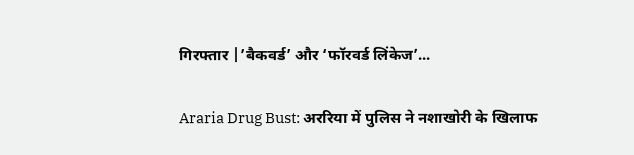गिरफ्तार |’बैकवर्ड’ और ‘फॉरवर्ड लिंकेज’...

Araria Drug Bust: अररिया में पुलिस ने नशाखोरी के खिलाफ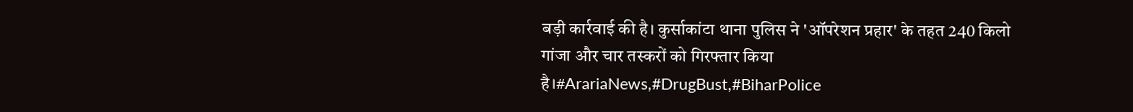बड़ी कार्रवाई की है। कुर्साकांटा थाना पुलिस ने 'ऑपरेशन प्रहार' के तहत 240 किलो गांजा और चार तस्करों को गिरफ्तार किया है।#ArariaNews,#DrugBust,#BiharPolice